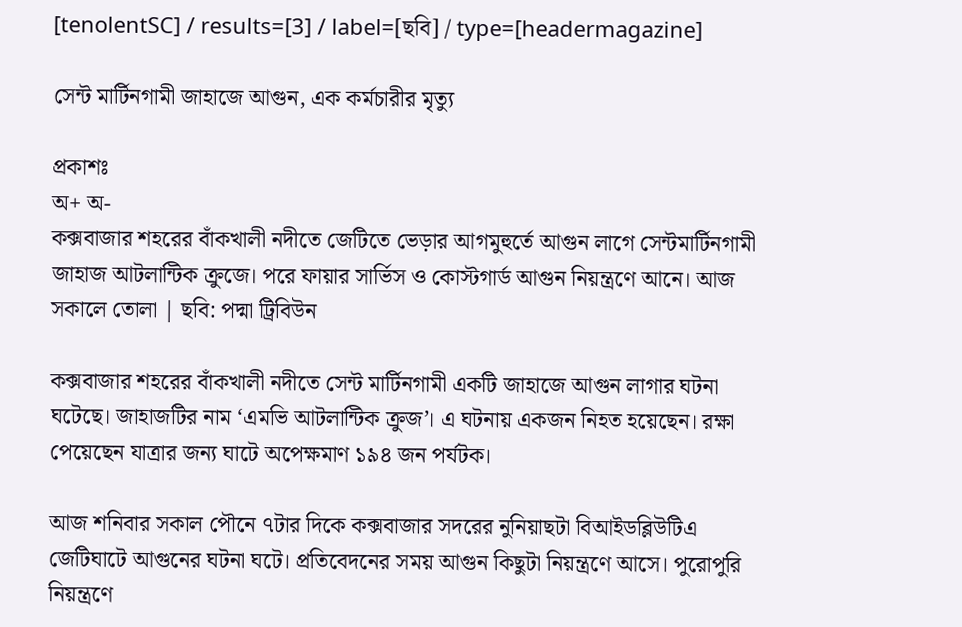[tenolentSC] / results=[3] / label=[ছবি] / type=[headermagazine]

সেন্ট মার্টিনগামী জাহাজে আগুন, এক কর্মচারীর মৃত্যু

প্রকাশঃ
অ+ অ-
কক্সবাজার শহরের বাঁকখালী নদীতে জেটিতে ভেড়ার আগমুহুর্তে আগুন লাগে সেন্টমার্টিনগামী জাহাজ আটলান্টিক ক্রুজে। পরে ফায়ার সার্ভিস ও কোস্টগার্ড আগুন নিয়ন্ত্রণে আনে। আজ সকালে তোলা | ছবি: পদ্মা ট্রিবিউন

কক্সবাজার শহরের বাঁকখালী নদীতে সেন্ট মার্টিনগামী একটি জাহাজে আগুন লাগার ঘটনা ঘটেছে। জাহাজটির নাম ‘এমভি আটলান্টিক ক্রুজ’। এ ঘটনায় একজন নিহত হয়েছেন। রক্ষা পেয়েছেন যাত্রার জন্য ঘাটে অপেক্ষমাণ ১৯৪ জন পর্যটক।

আজ শনিবার সকাল পৌনে ৭টার দিকে কক্সবাজার সদরের নুনিয়াছটা বিআইডব্লিউটিএ জেটিঘাটে আগুনের ঘটনা ঘটে। প্রতিবেদনের সময় আগুন কিছুটা নিয়ন্ত্রণে আসে। পুরোপুরি নিয়ন্ত্রণে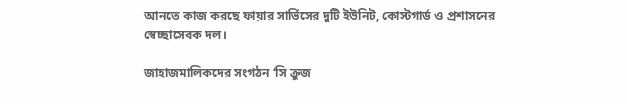আনতে কাজ করছে ফায়ার সার্ভিসের দুটি ইউনিট, কোস্টগার্ড ও প্রশাসনের স্বেচ্ছাসেবক দল।

জাহাজমালিকদের সংগঠন ‘সি ক্রুজ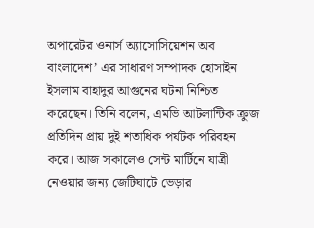অপারেটর ওনার্স অ্যাসোসিয়েশন অব বাংলাদেশ’ এর সাধারণ সম্পাদক হোসাইন ইসলাম বাহাদুর আগুনের ঘটনা নিশ্চিত করেছেন। তিনি বলেন, এমভি আটলান্টিক ক্রুজ প্রতিদিন প্রায় দুই শতাধিক পর্যটক পরিবহন করে। আজ সকালেও সেন্ট মার্টিনে যাত্রী নেওয়ার জন্য জেটিঘাটে ভেড়ার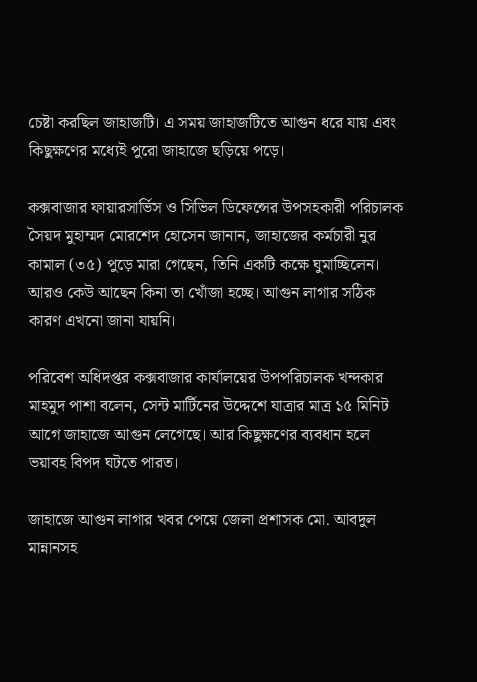চেষ্টা করছিল জাহাজটি। এ সময় জাহাজটিতে আগুন ধরে যায় এবং কিছুক্ষণের মধ্যেই পুরো জাহাজে ছড়িয়ে পড়ে।

কক্সবাজার ফায়ারসার্ভিস ও সিভিল ডিফেন্সের উপসহকারী পরিচালক সৈয়দ মুহাম্মদ মোরশেদ হোসেন জানান, জাহাজের কর্মচারী নুর কামাল (৩৫) পুড়ে মারা গেছেন, তিনি একটি কক্ষে ঘুমাচ্ছিলেন। আরও কেউ আছেন কিনা তা খোঁজা হচ্ছে। আগুন লাগার সঠিক কারণ এখনো জানা যায়নি।

পরিবেশ অধিদপ্তর কক্সবাজার কার্যালয়ের উপপরিচালক খন্দকার মাহমুদ পাশা বলেন, সেন্ট মার্টিনের উদ্দেশে যাত্রার মাত্র ১৫ মিনিট আগে জাহাজে আগুন লেগেছে। আর কিছুক্ষণের ব্যবধান হলে ভয়াবহ বিপদ ঘটতে পারত।

জাহাজে আগুন লাগার খবর পেয়ে জেলা প্রশাসক মো. আবদুল মান্নানসহ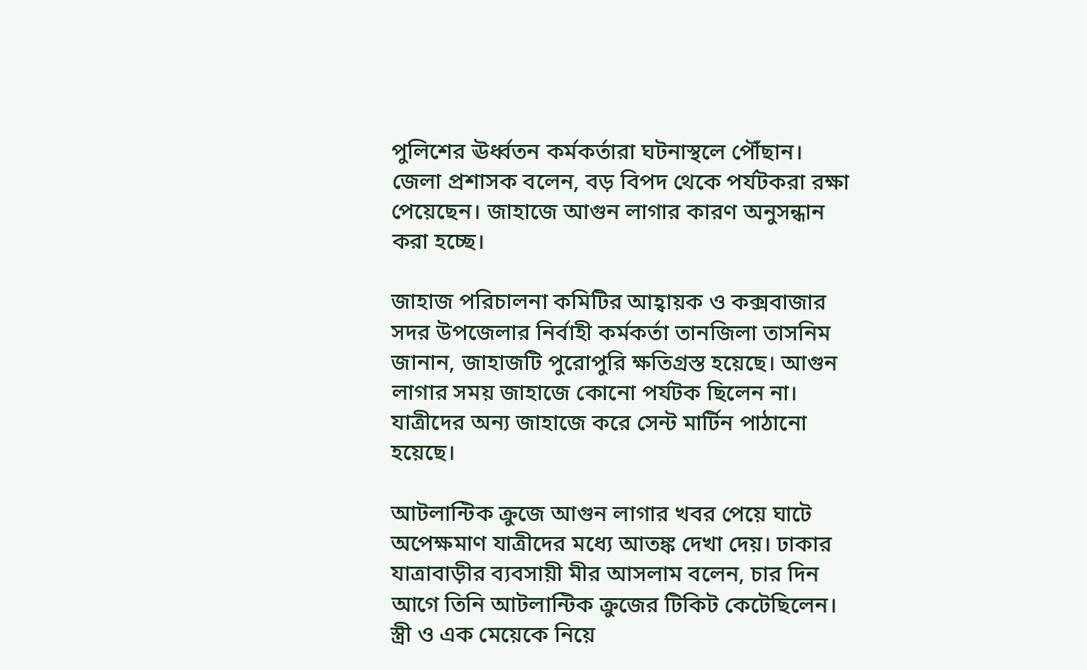পুলিশের ঊর্ধ্বতন কর্মকর্তারা ঘটনাস্থলে পৌঁছান। জেলা প্রশাসক বলেন, বড় বিপদ থেকে পর্যটকরা রক্ষা পেয়েছেন। জাহাজে আগুন লাগার কারণ অনুসন্ধান করা হচ্ছে।

জাহাজ পরিচালনা কমিটির আহ্বায়ক ও কক্সবাজার সদর উপজেলার নির্বাহী কর্মকর্তা তানজিলা তাসনিম জানান, জাহাজটি পুরোপুরি ক্ষতিগ্রস্ত হয়েছে। আগুন লাগার সময় জাহাজে কোনো পর্যটক ছিলেন না। যাত্রীদের অন্য জাহাজে করে সেন্ট মার্টিন পাঠানো হয়েছে।

আটলান্টিক ক্রুজে আগুন লাগার খবর পেয়ে ঘাটে অপেক্ষমাণ যাত্রীদের মধ্যে আতঙ্ক দেখা দেয়। ঢাকার যাত্রাবাড়ীর ব্যবসায়ী মীর আসলাম বলেন, চার দিন আগে তিনি আটলান্টিক ক্রুজের টিকিট কেটেছিলেন। স্ত্রী ও এক মেয়েকে নিয়ে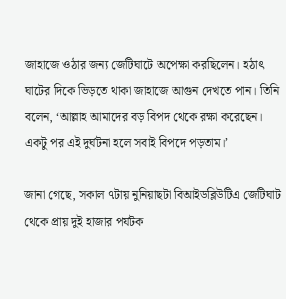জাহাজে ওঠার জন্য জেটিঘাটে অপেক্ষা করছিলেন। হঠাৎ ঘাটের দিকে ভিড়তে থাকা জাহাজে আগুন দেখতে পান। তিনি বলেন, ‘আল্লাহ আমাদের বড় বিপদ থেকে রক্ষা করেছেন। একটু পর এই দুর্ঘটনা হলে সবাই বিপদে পড়তাম।’

জানা গেছে, সকাল ৭টায় নুনিয়াছটা বিআইডব্লিউটিএ জেটিঘাট থেকে প্রায় দুই হাজার পর্যটক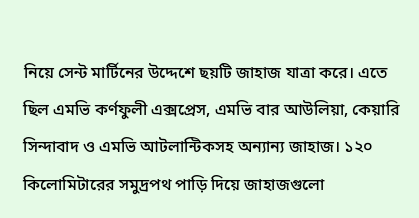নিয়ে সেন্ট মার্টিনের উদ্দেশে ছয়টি জাহাজ যাত্রা করে। এতে ছিল এমভি কর্ণফুলী এক্সপ্রেস, এমভি বার আউলিয়া, কেয়ারি সিন্দাবাদ ও এমভি আটলান্টিকসহ অন্যান্য জাহাজ। ১২০ কিলোমিটারের সমুদ্রপথ পাড়ি দিয়ে জাহাজগুলো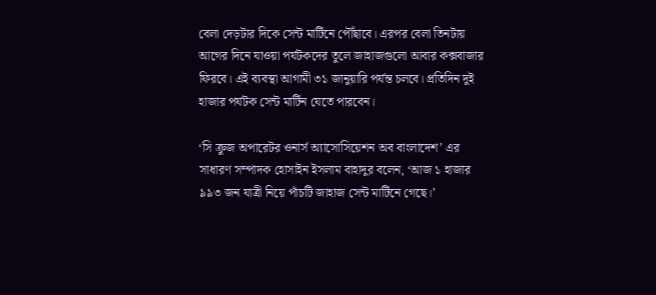বেলা দেড়টার দিকে সেন্ট মার্টিনে পৌঁছাবে। এরপর বেলা তিনটায় আগের দিনে যাওয়া পর্যটকদের তুলে জাহাজগুলো আবার কক্সবাজার ফিরবে। এই ব্যবস্থা আগামী ৩১ জানুয়ারি পর্যন্ত চলবে। প্রতিদিন দুই হাজার পর্যটক সেন্ট মার্টিন যেতে পারবেন।

‘সি ক্রুজ অপারেটর ওনার্স অ্যাসোসিয়েশন অব বাংলাদেশ’ এর সাধারণ সম্পাদক হোসাইন ইসলাম বাহাদুর বলেন, ‘আজ ১ হাজার ৯৯৩ জন যাত্রী নিয়ে পাঁচটি জাহাজ সেন্ট মার্টিনে গেছে।’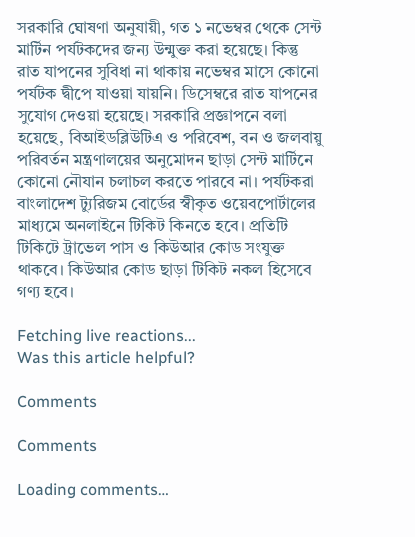সরকারি ঘোষণা অনুযায়ী, গত ১ নভেম্বর থেকে সেন্ট মার্টিন পর্যটকদের জন্য উন্মুক্ত করা হয়েছে। কিন্তু রাত যাপনের সুবিধা না থাকায় নভেম্বর মাসে কোনো পর্যটক দ্বীপে যাওয়া যায়নি। ডিসেম্বরে রাত যাপনের সুযোগ দেওয়া হয়েছে। সরকারি প্রজ্ঞাপনে বলা হয়েছে, বিআইডব্লিউটিএ ও পরিবেশ, বন ও জলবায়ু পরিবর্তন মন্ত্রণালয়ের অনুমোদন ছাড়া সেন্ট মার্টিনে কোনো নৌযান চলাচল করতে পারবে না। পর্যটকরা বাংলাদেশ ট্যুরিজম বোর্ডের স্বীকৃত ওয়েবপোর্টালের মাধ্যমে অনলাইনে টিকিট কিনতে হবে। প্রতিটি টিকিটে ট্রাভেল পাস ও কিউআর কোড সংযুক্ত থাকবে। কিউআর কোড ছাড়া টিকিট নকল হিসেবে গণ্য হবে।

Fetching live reactions...
Was this article helpful?

Comments

Comments

Loading comments…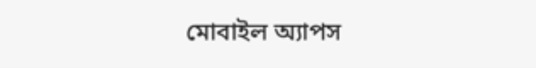মোবাইল অ্যাপস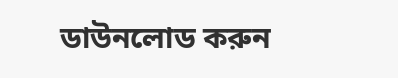ডাউনলোড করুন